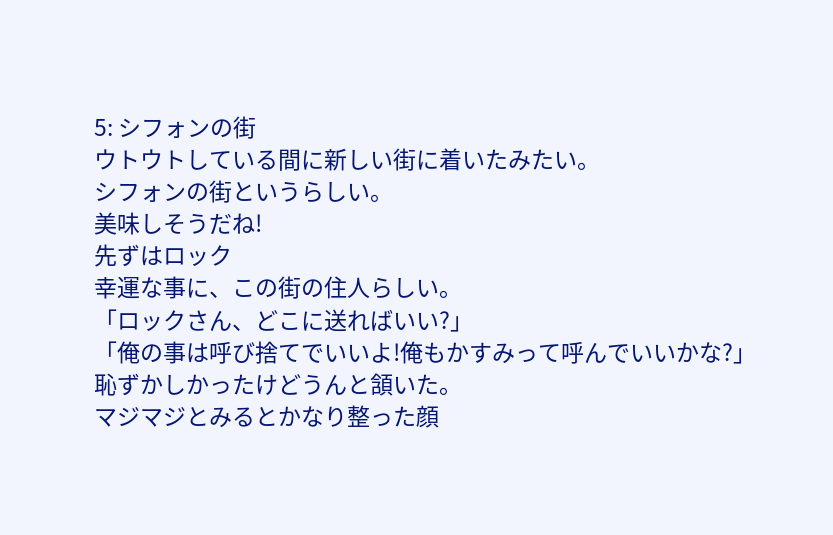5: シフォンの街
ウトウトしている間に新しい街に着いたみたい。
シフォンの街というらしい。
美味しそうだね!
先ずはロック
幸運な事に、この街の住人らしい。
「ロックさん、どこに送ればいい?」
「俺の事は呼び捨てでいいよ!俺もかすみって呼んでいいかな?」
恥ずかしかったけどうんと頷いた。
マジマジとみるとかなり整った顔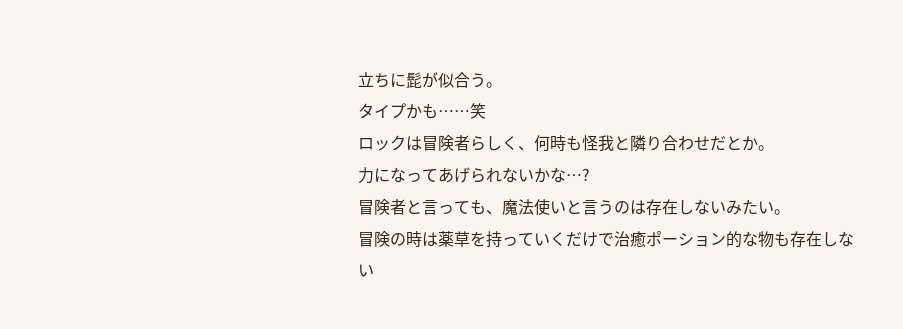立ちに髭が似合う。
タイプかも……笑
ロックは冒険者らしく、何時も怪我と隣り合わせだとか。
力になってあげられないかな…?
冒険者と言っても、魔法使いと言うのは存在しないみたい。
冒険の時は薬草を持っていくだけで治癒ポーション的な物も存在しない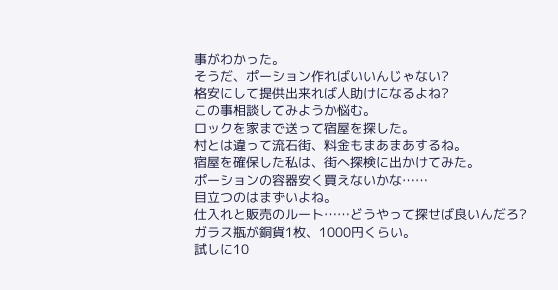事がわかった。
そうだ、ポーション作ればいいんじゃない?
格安にして提供出来れば人助けになるよね?
この事相談してみようか悩む。
ロックを家まで送って宿屋を探した。
村とは違って流石街、料金もまあまあするね。
宿屋を確保した私は、街へ探検に出かけてみた。
ポーションの容器安く買えないかな……
目立つのはまずいよね。
仕入れと販売のルート……どうやって探せば良いんだろ?
ガラス瓶が銅貨1枚、1000円くらい。
試しに10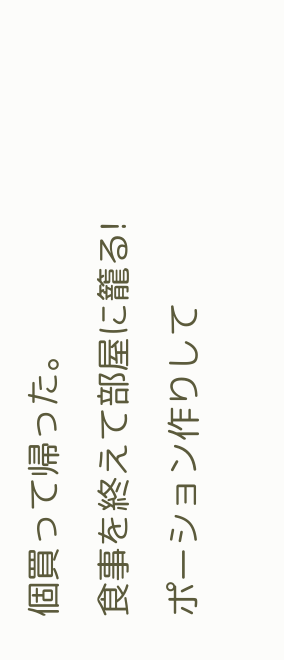個買って帰った。
食事を終えて部屋に籠る!
ポーション作りして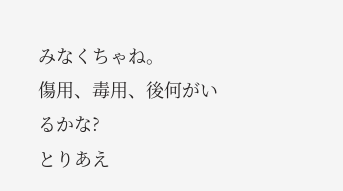みなくちゃね。
傷用、毒用、後何がいるかな?
とりあえ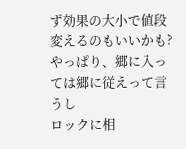ず効果の大小で値段変えるのもいいかも?
やっぱり、郷に入っては郷に従えって言うし
ロックに相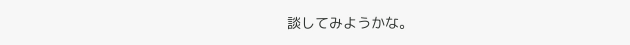談してみようかな。